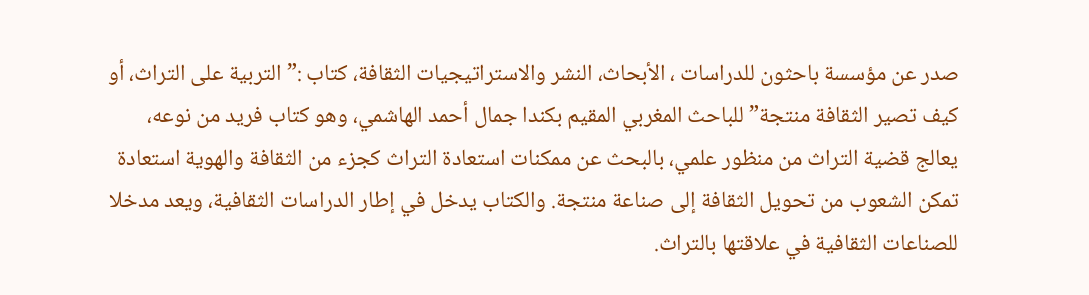صدر عن مؤسسة باحثون للدراسات ، الأبحاث، النشر والاستراتيجيات الثقافة، كتاب :” التربية على التراث، أو كيف تصير الثقافة منتجة” للباحث المغربي المقيم بكندا جمال أحمد الهاشمي، وهو كتاب فريد من نوعه، يعالج قضية التراث من منظور علمي، بالبحث عن ممكنات استعادة التراث كجزء من الثقافة والهوية استعادة تمكن الشعوب من تحويل الثقافة إلى صناعة منتجة. والكتاب يدخل في إطار الدراسات الثقافية، ويعد مدخلا للصناعات الثقافية في علاقتها بالتراث.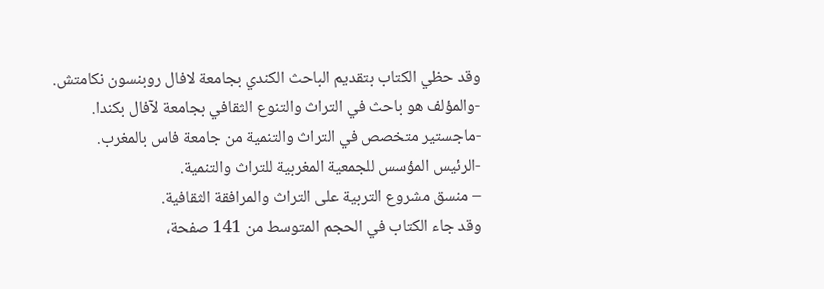وقد حظي الكتاب بتقديم الباحث الكندي بجامعة لافال روبنسون نكامتش.
-والمؤلف هو باحث في التراث والتنوع الثقافي بجامعة لآفال بكندا.
-ماجستير متخصص في التراث والتنمية من جامعة فاس بالمغرب.
-الرئيس المؤسس للجمعية المغربية للتراث والتنمية.
– منسق مشروع التربية على التراث والمرافقة الثقافية.
وقد جاء الكتاب في الحجم المتوسط من 141 صفحة،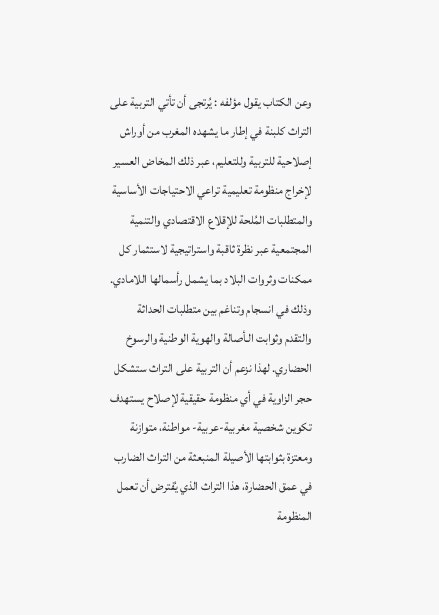وعن الكتاب يقول مؤلفه : يُرتجى أن تأتي التربية على التراث كلبنة في إطار ما يشهده المغرب من أوراش إصلاحية للتربية وللتعليم، عبر ذلك المخاض العسير لإخراج منظومة تعليمية تراعي الاحتياجات الأساسية والمتطلبات المُلحة للإقلاع الاقتصادي والتنمية المجتمعية عبر نظرة ثاقبة واستراتيجية لاستثمار كل ممكنات وثروات البلاد بما يشمل رأسمالها اللامادي. وذلك في انسجام وتناغم بين متطلبات الحداثة والتقدم وثوابت الـأصالة والهوية الوطنية والرسوخ الحضاري. لهذا نزعم أن التربية على التراث ستشكل حجر الزاوية في أي منظومة حقيقية لإصلاح يستهدف تكوين شخصية مغربية-عربية- مواطنة، متوازنة ومعتزة بثوابتها الأصيلة المنبعثة من التراث الضارب في عمق الحضارة، هذا التراث الذي يُفترض أن تعمل المنظومة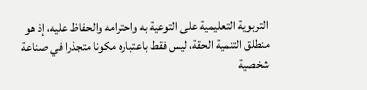التربوية التعليمية على التوعية به واحترامه والحفاظ عليه، إذ هو منطلق التنمية الحقة، ليس فقط باعتباره مكونا متجذرا في صناعة شخصية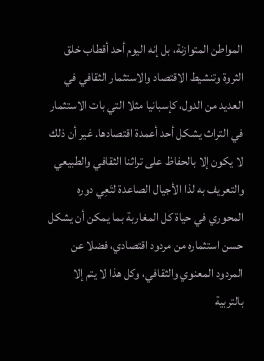المواطن المتوازنة، بل إنه اليوم أحد أقطاب خلق الثروة وتنشيط الاقتصاد والاستثمار الثقافي في العديد من الدول، كإسبانيا مثلا التي بات الاستثمار في التراث يشكل أحد أعمدة اقتصادها. غير أن ذلك لا يكون إلا بالحفاظ على تراثنا الثقافي والطبيعي والتعريف به لذا الأجيال الصاعدة لتَعِي دوره المحوري في حياة كل المغاربة بما يمكن أن يشكل حسن استثماره من مردود اقتصادي، فضلا عن المردود المعنوي والثقافي، وكل هذا لا يتم إلا بالتربية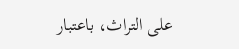على التراث، باعتبار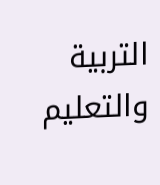التربية والتعليم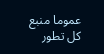عموما منبع كل تطور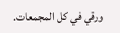ورقي في كل المجمعات.